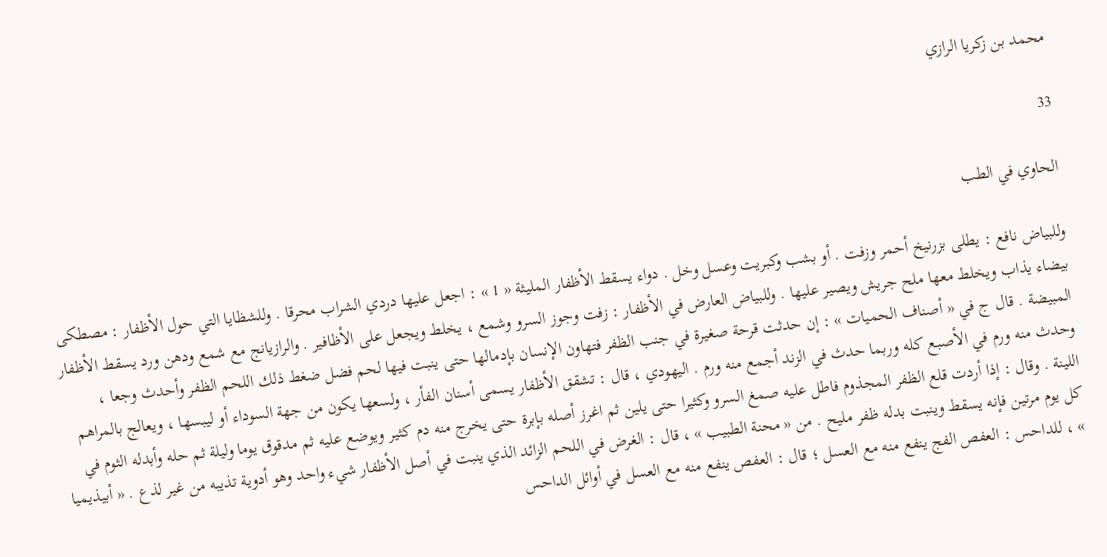محمد بن زكريا الرازي

33

الحاوي في الطب

وللبياض نافع : يطلى بزرنيخ أحمر وزفت . أو بشب وكبريت وعسل وخل . دواء يسقط الأظفار المليثة « 1 » : اجعل عليها دردي الشراب محرقا . وللشظايا التي حول الأظفار : مصطكى بيضاء يذاب ويخلط معها ملح جريش ويصير عليها . وللبياض العارض في الأظفار : زفت وجوز السرو وشمع ، يخلط ويجعل على الأظافير . والرازيانج مع شمع ودهن ورد يسقط الأظفار المبيضة . قال ج في « أصناف الحميات » : إن حدثت قرحة صغيرة في جنب الظفر فتهاون الإنسان بإدمالها حتى ينبت فيها لحم فضل ضغط ذلك اللحم الظفر وأحدث وجعا ، وحدث منه ورم في الأصبع كله وربما حدث في الزند أجمع منه ورم . اليهودي ، قال : تشقق الأظفار يسمى أسنان الفأر ، ولسعها يكون من جهة السوداء أو ليبسها ، ويعالج بالمراهم اللينة . وقال : إذا أردت قلع الظفر المجذوم فاطل عليه صمغ السرو وكثيرا حتى يلين ثم اغرز أصله بإبرة حتى يخرج منه دم كثير ويوضع عليه ثم مدقوق يوما وليلة ثم حله وأبدله الثوم في كل يوم مرتين فإنه يسقط وينبت بدله ظفر مليح . من « محنة الطبيب » ، قال : الغرض في اللحم الزائد الذي ينبت في أصل الأظفار شيء واحد وهو أدوية تذيبه من غير لذع . « أبيذيميا » ، للداحس : العفص الفج ينفع منه مع العسل ؛ قال : العفص ينفع منه مع العسل في أوائل الداحس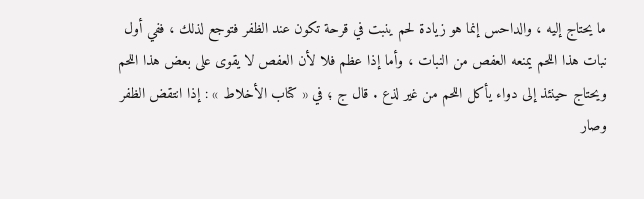ما يحتاج إليه ، والداحس إنما هو زيادة لحم ينبت في قرحة تكون عند الظفر فتوجع لذلك ، ففي أول نبات هذا اللحم يمنعه العفص من النبات ، وأما إذا عظم فلا لأن العفص لا يقوى على بعض هذا اللحم ويحتاج حينئذ إلى دواء يأكل اللحم من غير لذع . قال ج ؛ في « كتاب الأخلاط » : إذا انتقض الظفر وصار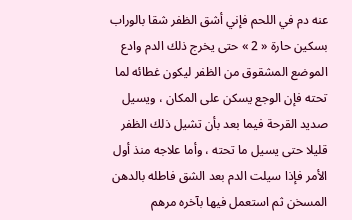عنه دم في اللحم فإني أشق الظفر شقا بالوراب بسكين حارة « 2 » حتى يخرج ذلك الدم وادع الموضع المشقوق من الظفر ليكون غطائه لما تحته فإن الوجع يسكن على المكان ، ويسيل صديد القرحة فيما بعد بأن تشيل ذلك الظفر قليلا حتى يسيل ما تحته ، وأما علاجه منذ أول الأمر فإذا سيلت الدم بعد الشق فاطله بالدهن المسخن ثم استعمل فيها بآخره مرهم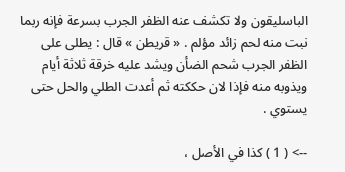الباسليقون ولا تكشف عنه الظفر الجرب بسرعة فإنه ربما نبت منه لحم زائد مؤلم . « قريطن » قال : يطلى على الظفر الجرب شحم الضأن ويشد عليه خرقة ثلاثة أيام ويذوبه منه فإذا لان حككته ثم أعدت الطلي والحل حتى يستوي .

--> ( 1 ) كذا في الأصل ،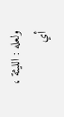ولعله : الليثة ، أي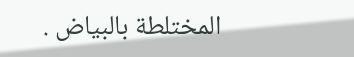المختلطة بالبياض .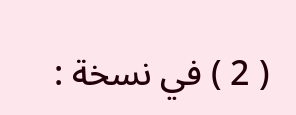( 2 ) في نسخة :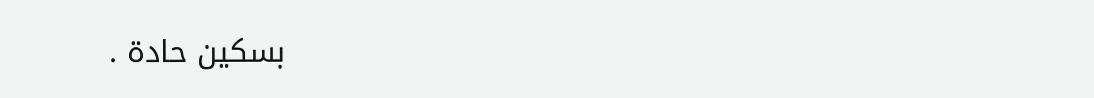بسكين حادة .